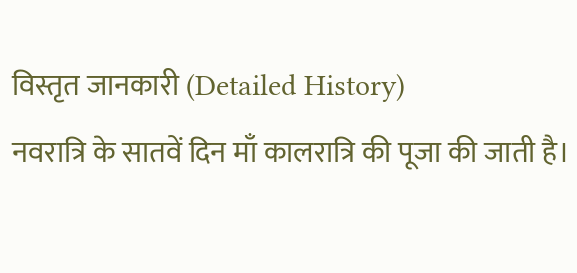विस्तृत जानकारी (Detailed History)
नवरात्रि के सातवें दिन माँ कालरात्रि की पूजा की जाती है।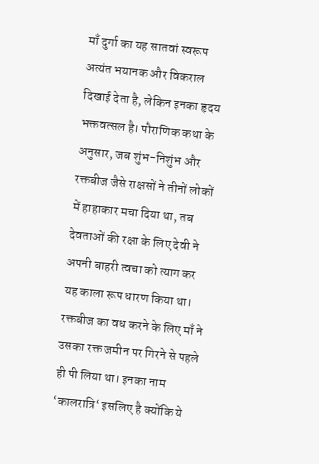माँ दुर्गा का यह सातवां स्वरूप अत्यंत भयानक और विकराल दिखाई देता है, लेकिन इनका हृदय भक्तवत्सल है। पौराणिक कथा के अनुसार, जब शुंभ-निशुंभ और रक्तबीज जैसे राक्षसों ने तीनों लोकों में हाहाकार मचा दिया था, तब देवताओं की रक्षा के लिए देवी ने अपनी बाहरी त्वचा को त्याग कर यह काला रूप धारण किया था। रक्तबीज का वध करने के लिए माँ ने उसका रक्त जमीन पर गिरने से पहले ही पी लिया था। इनका नाम ‘कालरात्रि‘ इसलिए है क्योंकि ये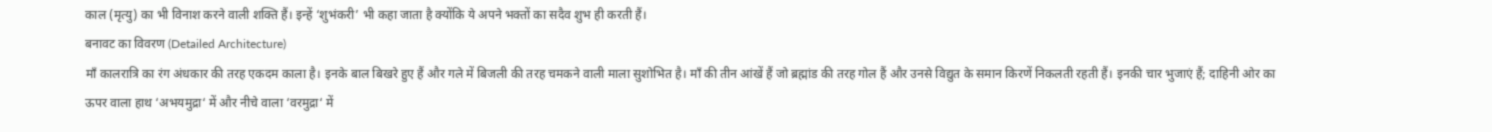काल (मृत्यु) का भी विनाश करने वाली शक्ति हैं। इन्हें ‘शुभंकरी’ भी कहा जाता है क्योंकि ये अपने भक्तों का सदैव शुभ ही करती हैं।
बनावट का विवरण (Detailed Architecture)
माँ कालरात्रि का रंग अंधकार की तरह एकदम काला है। इनके बाल बिखरे हुए हैं और गले में बिजली की तरह चमकने वाली माला सुशोभित है। माँ की तीन आंखें हैं जो ब्रह्मांड की तरह गोल हैं और उनसे विद्युत के समान किरणें निकलती रहती हैं। इनकी चार भुजाएं हैं; दाहिनी ओर का ऊपर वाला हाथ ‘अभयमुद्रा‘ में और नीचे वाला ‘वरमुद्रा‘ में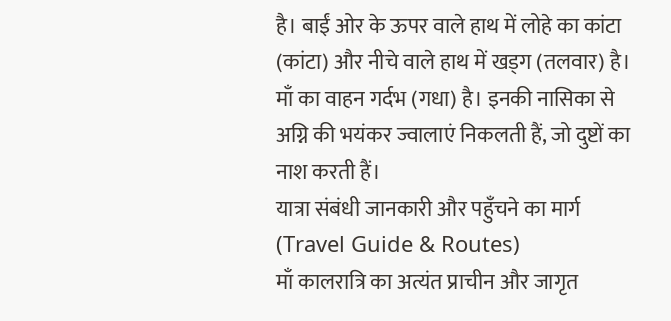है। बाईं ओर के ऊपर वाले हाथ में लोहे का कांटा (कांटा) और नीचे वाले हाथ में खड्ग (तलवार) है। माँ का वाहन गर्दभ (गधा) है। इनकी नासिका से अग्नि की भयंकर ज्वालाएं निकलती हैं, जो दुष्टों का नाश करती हैं।
यात्रा संबंधी जानकारी और पहुँचने का मार्ग (Travel Guide & Routes)
माँ कालरात्रि का अत्यंत प्राचीन और जागृत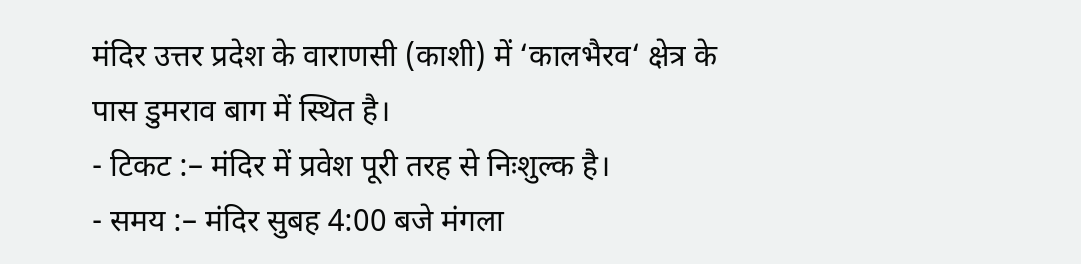मंदिर उत्तर प्रदेश के वाराणसी (काशी) में ‘कालभैरव‘ क्षेत्र के पास डुमराव बाग में स्थित है।
- टिकट :– मंदिर में प्रवेश पूरी तरह से निःशुल्क है।
- समय :– मंदिर सुबह 4:00 बजे मंगला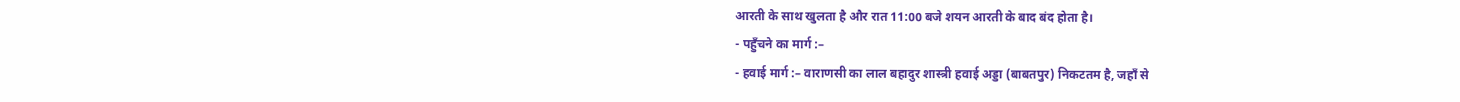आरती के साथ खुलता है और रात 11:00 बजे शयन आरती के बाद बंद होता है।
- पहुँचने का मार्ग :–
- हवाई मार्ग :– वाराणसी का लाल बहादुर शास्त्री हवाई अड्डा (बाबतपुर) निकटतम है, जहाँ से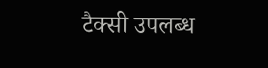टैक्सी उपलब्ध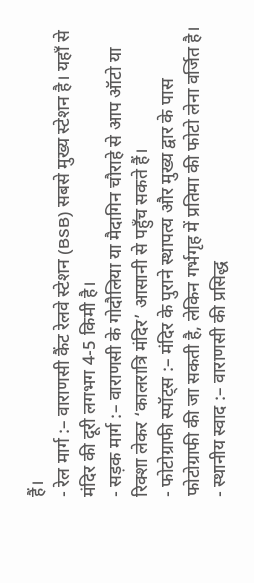हैं।
- रेल मार्ग :– वाराणसी कैंट रेलवे स्टेशन (BSB) सबसे मुख्य स्टेशन है। यहाँ से मंदिर की दूरी लगभग 4-5 किमी है।
- सड़क मार्ग :– वाराणसी के गोदौलिया या मैदागिन चौराहे से आप ऑटो या रिक्शा लेकर ‘कालरात्रि मंदिर’ आसानी से पहुँच सकते हैं।
- फोटोग्राफी स्पॉट्स :– मंदिर के पुराने स्थापत्य और मुख्य द्वार के पास फोटोग्राफी की जा सकती है, लेकिन गर्भगृह में प्रतिमा की फोटो लेना वर्जित है।
- स्थानीय स्वाद :– वाराणसी की प्रसिद्ध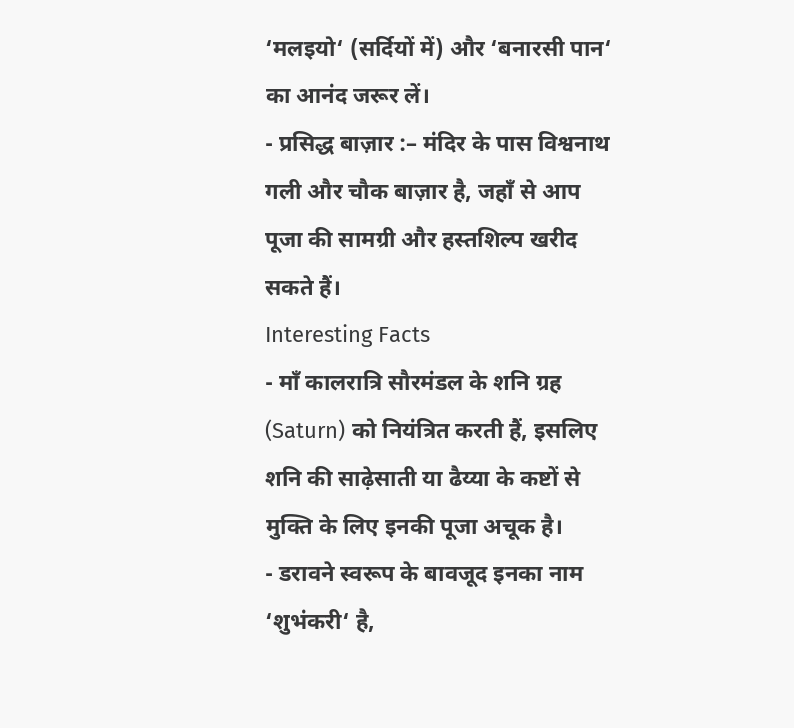‘मलइयो‘ (सर्दियों में) और ‘बनारसी पान‘ का आनंद जरूर लें।
- प्रसिद्ध बाज़ार :– मंदिर के पास विश्वनाथ गली और चौक बाज़ार है, जहाँ से आप पूजा की सामग्री और हस्तशिल्प खरीद सकते हैं।
Interesting Facts
- माँ कालरात्रि सौरमंडल के शनि ग्रह (Saturn) को नियंत्रित करती हैं, इसलिए शनि की साढ़ेसाती या ढैय्या के कष्टों से मुक्ति के लिए इनकी पूजा अचूक है।
- डरावने स्वरूप के बावजूद इनका नाम ‘शुभंकरी‘ है,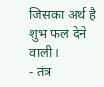जिसका अर्थ है शुभ फल देने वाली।
- तंत्र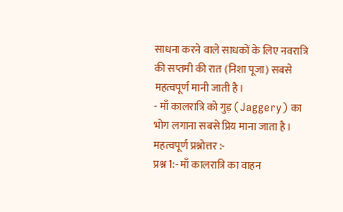साधना करने वाले साधकों के लिए नवरात्रि की सप्तमी की रात (निशा पूजा) सबसे महत्वपूर्ण मानी जाती है।
- माँ कालरात्रि को गुड़ (Jaggery) का भोग लगाना सबसे प्रिय माना जाता है।
महत्वपूर्ण प्रश्नोत्तर :-
प्रश्न 1:- माँ कालरात्रि का वाहन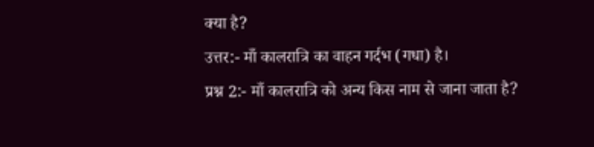क्या है?
उत्तर:- माँ कालरात्रि का वाहन गर्दभ (गधा) है।
प्रश्न 2:- माँ कालरात्रि को अन्य किस नाम से जाना जाता है?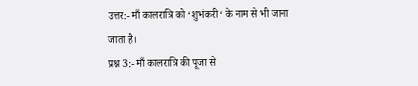उत्तर:- माँ कालरात्रि को ‘शुभंकरी‘ के नाम से भी जाना जाता है।
प्रश्न 3:- माँ कालरात्रि की पूजा से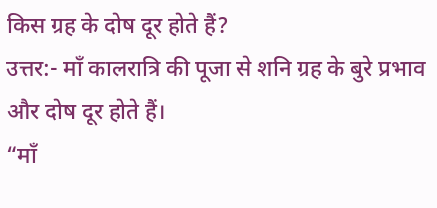किस ग्रह के दोष दूर होते हैं?
उत्तर:- माँ कालरात्रि की पूजा से शनि ग्रह के बुरे प्रभाव और दोष दूर होते हैं।
“माँ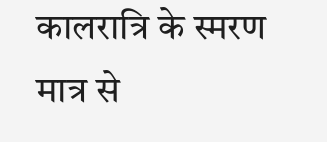कालरात्रि के स्मरण मात्र से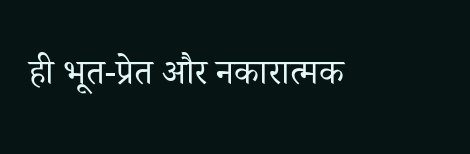ही भूत-प्रेत और नकारात्मक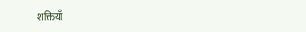शक्तियाँ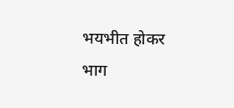भयभीत होकर भाग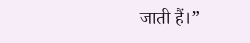जाती हैं।”